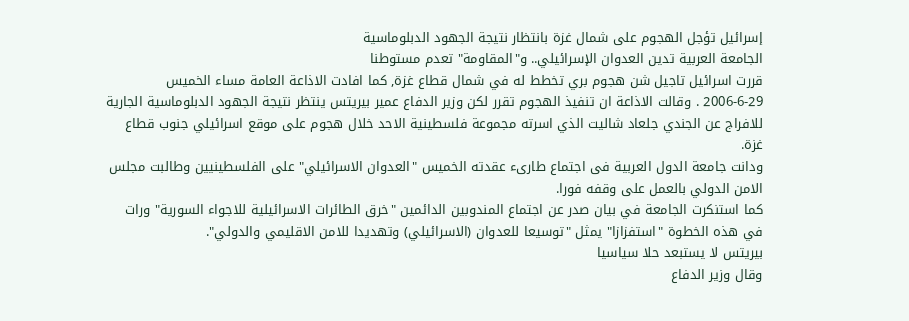إسرائيل تؤجل الهجوم على شمال غزة بانتظار نتيجة الجهود الدبلوماسية
الجامعة العربية تدين العدوان الإسرائيلي.. و"المقاومة" تعدم مستوطنا
قررت اسرائيل تاجيل شن هجوم بري تخطط له في شمال قطاع غزة, كما افادت الاذاعة العامة مساء الخميس 29-6-2006 . وقالت الاذاعة ان تنفيذ الهجوم تقرر لكن وزير الدفاع عمير بيريتس ينتظر نتيجة الجهود الدبلوماسية الجارية للافراج عن الجندي جلعاد شاليت الذي اسرته مجموعة فلسطينية الاحد خلال هجوم على موقع اسرائيلي جنوب قطاع غزة.
ودانت جامعة الدول العربية فى اجتماع طارىء عقدته الخميس "العدوان الاسرائيلي" على الفلسطينيين وطالبت مجلس الامن الدولي بالعمل على وقفه فورا.
كما استنكرت الجامعة في بيان صدر عن اجتماع المندوبين الدائمين "خرق الطائرات الاسرائيلية للاجواء السورية" ورات في هذه الخطوة "استفزازا" يمثل "توسيعا للعدوان (الاسرائيلي) وتهديدا للامن الاقليمي والدولي".
بيريتس لا يستبعد حلا سياسيا
وقال وزير الدفاع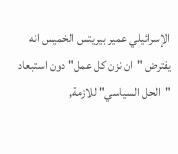الإسرائيلي عمير بيريتس الخميس انه يفترض "ان نزن كل عمل" دون استبعاد "الحل السياسي" للازمة,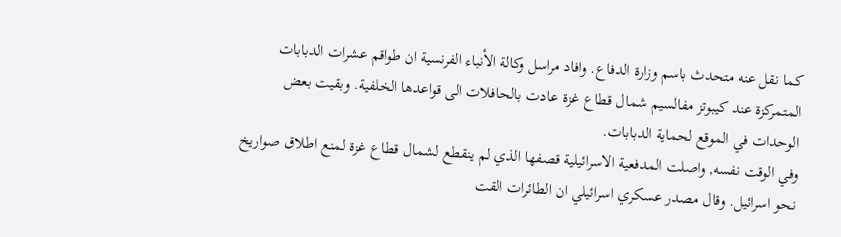كما نقل عنه متحدث باسم وزارة الدفاع. وافاد مراسل وكالة الأنباء الفرنسية ان طواقم عشرات الدبابات المتمركزة عند كيبوتز مفالسيم شمال قطاع غزة عادت بالحافلات الى قواعدها الخلفية. وبقيت بعض الوحدات في الموقع لحماية الدبابات.
وفي الوقت نفسه, واصلت المدفعية الاسرائيلية قصفها الذي لم ينقطع لشمال قطاع غزة لمنع اطلاق صواريخ نحو اسرائيل. وقال مصدر عسكري اسرائيلي ان الطائرات القت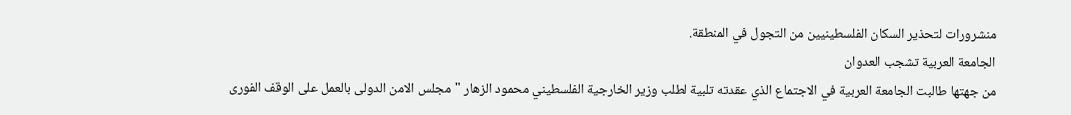منشرورات لتحذير السكان الفلسطينيين من التجول في المنطقة.
الجامعة العربية تشجب العدوان
من جهتها طالبت الجامعة العربية في الاجتماع الذي عقدته تلبية لطلب وزير الخارجية الفلسطيني محمود الزهار "مجلس الامن الدولى بالعمل على الوقف الفورى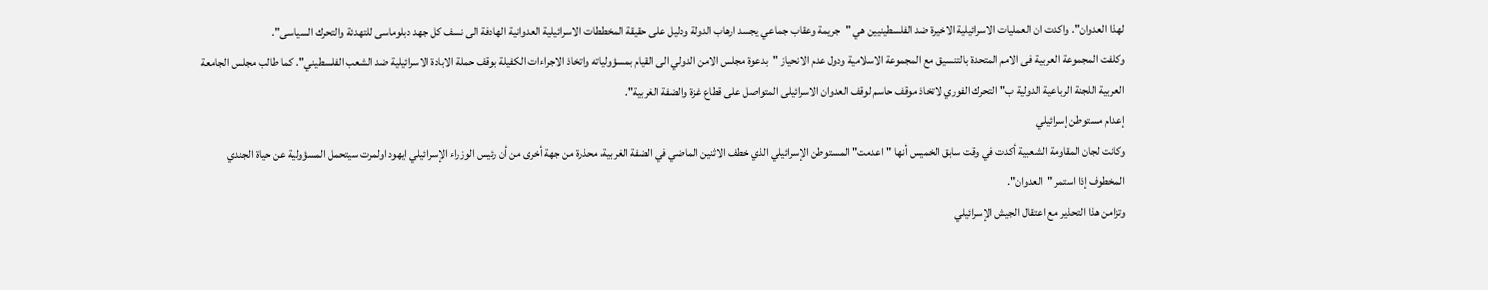لهذا العدوان". واكدت ان العمليات الاسرائيلية الاخيرة ضد الفلسطينيين هي "جريمة وعقاب جماعي يجسد ارهاب الدولة ودليل على حقيقة المخططات الاسرائيلية العدوانية الهادفة الى نسف كل جهد دبلوماسى للتهدئة والتحرك السياسى".
وكلفت المجموعة العربية فى الامم المتحدة بالتنسيق مع المجموعة الاسلامية ودول عدم الانحياز "بدعوة مجلس الامن الدولي الى القيام بمسؤولياته واتخاذ الاجراءات الكفيلة بوقف حملة الابادة الاسرائيلية ضد الشعب الفلسطيني". كما طالب مجلس الجامعة العربية اللجنة الرباعية الدولية ب"التحرك الفوري لاتخاذ موقف حاسم لوقف العدوان الاسرائيلى المتواصل على قطاع غزة والضفة الغربية".
إعدام مستوطن إسرائيلي
وكانت لجان المقاومة الشعبية أكدت في وقت سابق الخميس أنها "اعدمت" المستوطن الإسرائيلي الذي خطف الاثنين الماضي في الضفة الغربية، محذرة من جهة أخرى من أن رئيس الوزراء الإسرائيلي ايهود اولمرت سيتحمل المسؤولية عن حياة الجندي المخطوف إذا استمر "العدوان".
وتزامن هذا التحذير مع اعتقال الجيش الإسرائيلي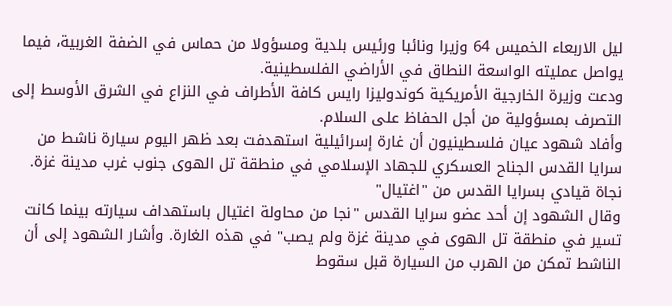ليل الاربعاء الخميس 64 وزيرا ونائبا ورئيس بلدية ومسؤولا من حماس في الضفة الغربية، فيما يواصل عمليته الواسعة النطاق في الأراضي الفلسطينية.
ودعت وزيرة الخارجية الأمريكية كوندوليزا رايس كافة الأطراف في النزاع في الشرق الأوسط إلى التصرف بمسؤولية من أجل الحفاظ على السلام.
وأفاد شهود عيان فلسطينيون أن غارة إسرائيلية استهدفت بعد ظهر اليوم سيارة ناشط من سرايا القدس الجناح العسكري للجهاد الإسلامي في منطقة تل الهوى جنوب غرب مدينة غزة.
نجاة قيادي بسرايا القدس من "اغتيال"
وقال الشهود إن أحد عضو سرايا القدس "نجا من محاولة اغتيال باستهداف سيارته بينما كانت تسير في منطقة تل الهوى في مدينة غزة ولم يصب" في هذه الغارة. وأشار الشهود إلى أن الناشط تمكن من الهرب من السيارة قبل سقوط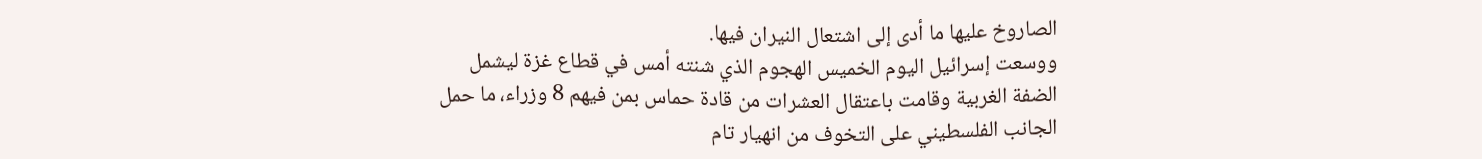الصاروخ عليها ما أدى إلى اشتعال النيران فيها.
ووسعت إسرائيل اليوم الخميس الهجوم الذي شنته أمس في قطاع غزة ليشمل الضفة الغربية وقامت باعتقال العشرات من قادة حماس بمن فيهم 8 وزراء، ما حمل الجانب الفلسطيني على التخوف من انهيار تام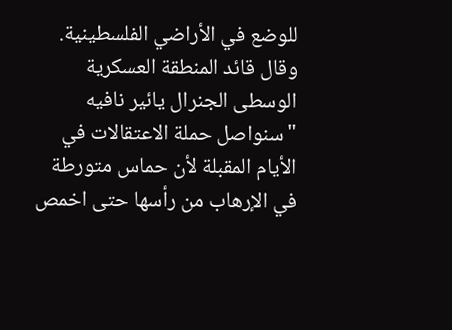للوضع في الأراضي الفلسطينية.
وقال قائد المنطقة العسكرية الوسطى الجنرال يائير نافيه "سنواصل حملة الاعتقالات في الأيام المقبلة لأن حماس متورطة في الإرهاب من رأسها حتى اخمص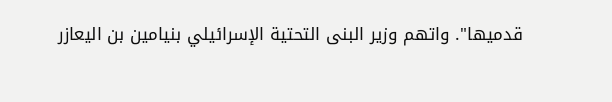قدميها". واتهم وزير البنى التحتية الإسرائيلي بنيامين بن اليعازر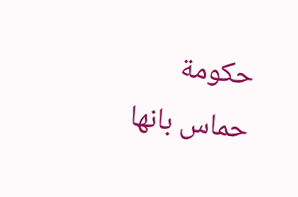حكومة حماس بانها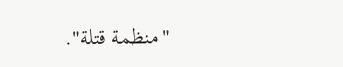"منظمة قتلة".